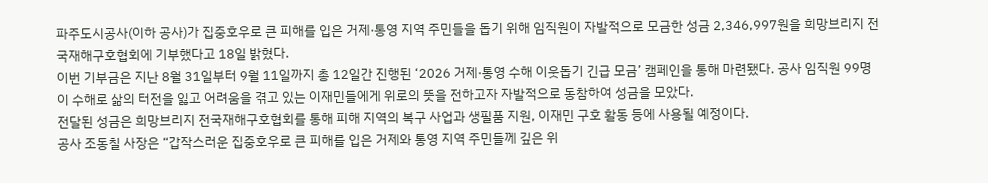파주도시공사(이하 공사)가 집중호우로 큰 피해를 입은 거제·통영 지역 주민들을 돕기 위해 임직원이 자발적으로 모금한 성금 2,346,997원을 희망브리지 전국재해구호협회에 기부했다고 18일 밝혔다.
이번 기부금은 지난 8월 31일부터 9월 11일까지 총 12일간 진행된 ‘2026 거제·통영 수해 이웃돕기 긴급 모금’ 캠페인을 통해 마련됐다. 공사 임직원 99명이 수해로 삶의 터전을 잃고 어려움을 겪고 있는 이재민들에게 위로의 뜻을 전하고자 자발적으로 동참하여 성금을 모았다.
전달된 성금은 희망브리지 전국재해구호협회를 통해 피해 지역의 복구 사업과 생필품 지원, 이재민 구호 활동 등에 사용될 예정이다.
공사 조동칠 사장은 “갑작스러운 집중호우로 큰 피해를 입은 거제와 통영 지역 주민들께 깊은 위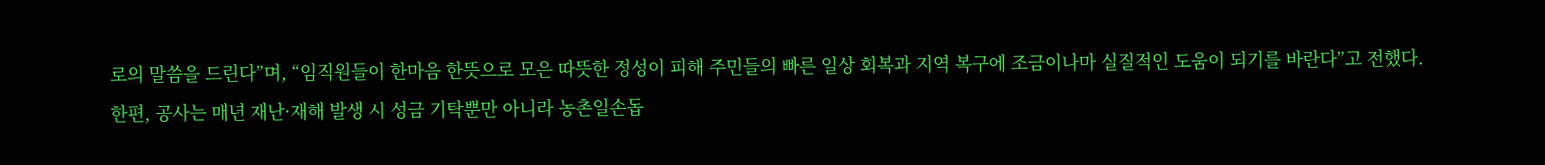로의 말씀을 드린다”며, “임직원들이 한마음 한뜻으로 모은 따뜻한 정성이 피해 주민들의 빠른 일상 회복과 지역 복구에 조금이나마 실질적인 도움이 되기를 바란다”고 전했다.
한편, 공사는 매년 재난·재해 발생 시 성금 기탁뿐만 아니라 농촌일손돕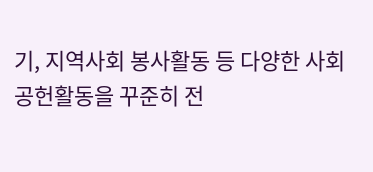기, 지역사회 봉사활동 등 다양한 사회공헌활동을 꾸준히 전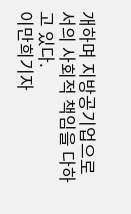개하며 지방공기업으로서의 사회적 책임을 다하고 있다.
이만희기자